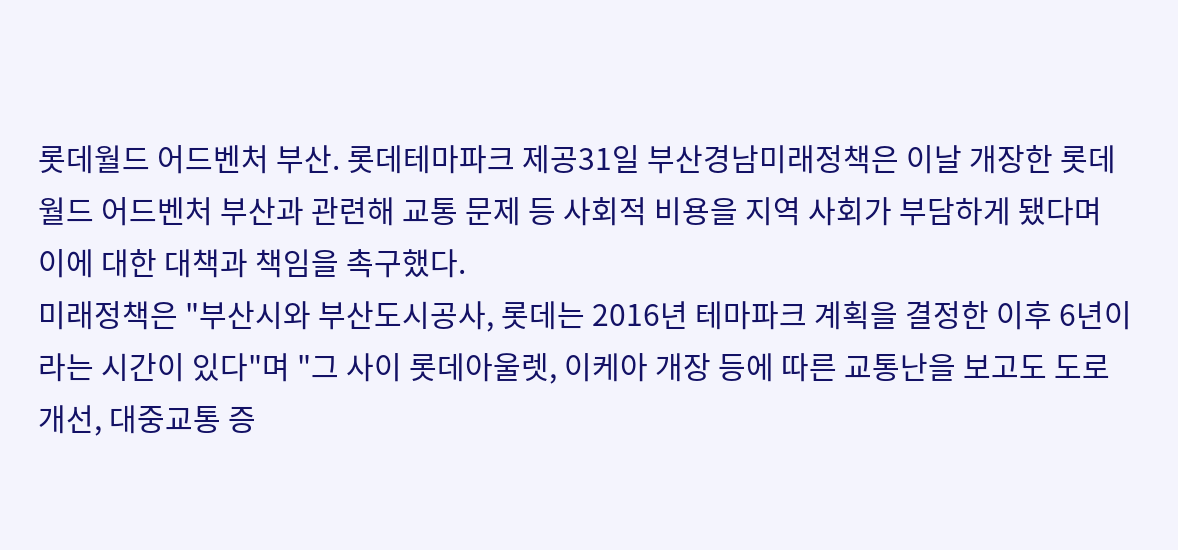롯데월드 어드벤처 부산. 롯데테마파크 제공31일 부산경남미래정책은 이날 개장한 롯데월드 어드벤처 부산과 관련해 교통 문제 등 사회적 비용을 지역 사회가 부담하게 됐다며 이에 대한 대책과 책임을 촉구했다.
미래정책은 "부산시와 부산도시공사, 롯데는 2016년 테마파크 계획을 결정한 이후 6년이라는 시간이 있다"며 "그 사이 롯데아울렛, 이케아 개장 등에 따른 교통난을 보고도 도로 개선, 대중교통 증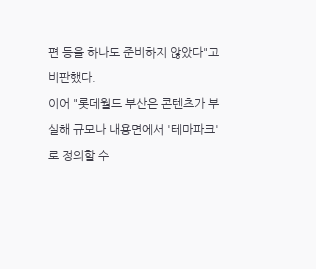편 등을 하나도 준비하지 않았다"고 비판했다.
이어 "롯데월드 부산은 콘텐츠가 부실해 규모나 내용면에서 '테마파크'로 정의할 수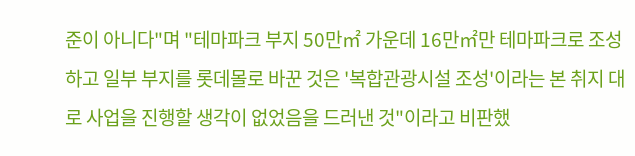준이 아니다"며 "테마파크 부지 50만㎡ 가운데 16만㎡만 테마파크로 조성하고 일부 부지를 롯데몰로 바꾼 것은 '복합관광시설 조성'이라는 본 취지 대로 사업을 진행할 생각이 없었음을 드러낸 것"이라고 비판했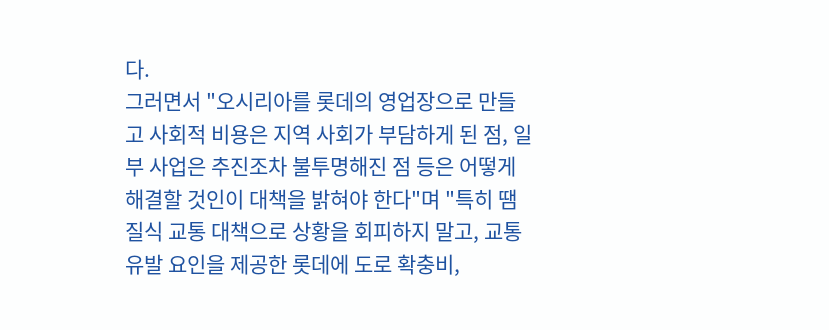다.
그러면서 "오시리아를 롯데의 영업장으로 만들고 사회적 비용은 지역 사회가 부담하게 된 점, 일부 사업은 추진조차 불투명해진 점 등은 어떻게 해결할 것인이 대책을 밝혀야 한다"며 "특히 땜질식 교통 대책으로 상황을 회피하지 말고, 교통 유발 요인을 제공한 롯데에 도로 확충비,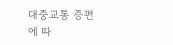대중교통 증편에 따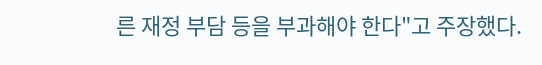른 재정 부담 등을 부과해야 한다"고 주장했다.